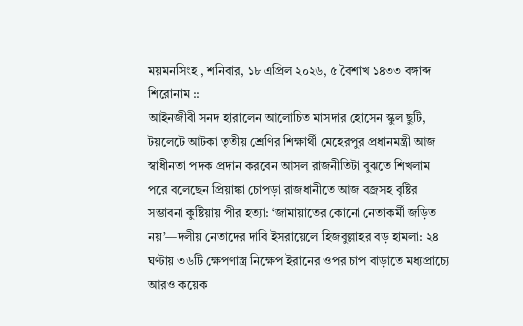ময়মনসিংহ , শনিবার, ১৮ এপ্রিল ২০২৬, ৫ বৈশাখ ১৪৩৩ বঙ্গাব্দ
শিরোনাম ::
আইনজীবী সনদ হারালেন আলোচিত মাসদার হোসেন স্কুল ছুটি, টয়লেটে আটকা তৃতীয় শ্রেণির শিক্ষার্থী মেহেরপুর প্রধানমন্ত্রী আজ স্বাধীনতা পদক প্রদান করবেন আসল রাজনীতিটা বুঝতে শিখলাম পরে বলেছেন প্রিয়াঙ্কা চোপড়া রাজধানীতে আজ বজ্রসহ বৃষ্টির সম্ভাবনা কুষ্টিয়ায় পীর হত্যা: ‘জামায়াতের কোনো নেতাকর্মী জড়িত নয়’—দলীয় নেতাদের দাবি ইসরায়েলে হিজবুল্লাহর বড় হামলা: ২৪ ঘণ্টায় ৩৬টি ক্ষেপণাস্ত্র নিক্ষেপ ইরানের ওপর চাপ বাড়াতে মধ্যপ্রাচ্যে আরও কয়েক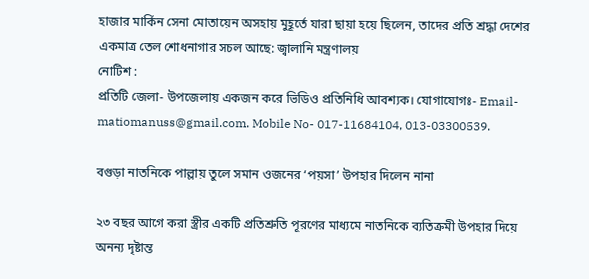হাজার মার্কিন সেনা মোতায়েন অসহায় মুহূর্তে যারা ছায়া হয়ে ছিলেন, তাদের প্রতি শ্রদ্ধা দেশের একমাত্র তেল শোধনাগার সচল আছে: জ্বালানি মন্ত্রণালয়
নোটিশ :
প্রতিটি জেলা- উপজেলায় একজন করে ভিডিও প্রতিনিধি আবশ্যক। যোগাযোগঃ- Email- matiomanuss@gmail.com. Mobile No- 017-11684104, 013-03300539.

বগুড়া নাতনিকে পাল্লায় তুলে সমান ওজনের ‘পয়সা’ উপহার দিলেন নানা

২৩ বছর আগে করা স্ত্রীর একটি প্রতিশ্রুতি পূরণের মাধ্যমে নাতনিকে ব্যতিক্রমী উপহার দিয়ে অনন্য দৃষ্টান্ত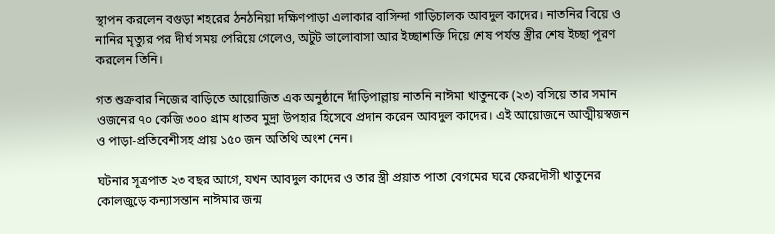স্থাপন করলেন বগুড়া শহরের ঠনঠনিয়া দক্ষিণপাড়া এলাকার বাসিন্দা গাড়িচালক আবদুল কাদের। নাতনির বিয়ে ও নানির মৃত্যুর পর দীর্ঘ সময় পেরিয়ে গেলেও, অটুট ভালোবাসা আর ইচ্ছাশক্তি দিয়ে শেষ পর্যন্ত স্ত্রীর শেষ ইচ্ছা পূরণ করলেন তিনি।

গত শুক্রবার নিজের বাড়িতে আয়োজিত এক অনুষ্ঠানে দাঁড়িপাল্লায় নাতনি নাঈমা খাতুনকে (২৩) বসিয়ে তার সমান ওজনের ৭০ কেজি ৩০০ গ্রাম ধাতব মুদ্রা উপহার হিসেবে প্রদান করেন আবদুল কাদের। এই আয়োজনে আত্মীয়স্বজন ও পাড়া-প্রতিবেশীসহ প্রায় ১৫০ জন অতিথি অংশ নেন।

ঘটনার সূত্রপাত ২৩ বছর আগে, যখন আবদুল কাদের ও তার স্ত্রী প্রয়াত পাতা বেগমের ঘরে ফেরদৌসী খাতুনের কোলজুড়ে কন্যাসন্তান নাঈমার জন্ম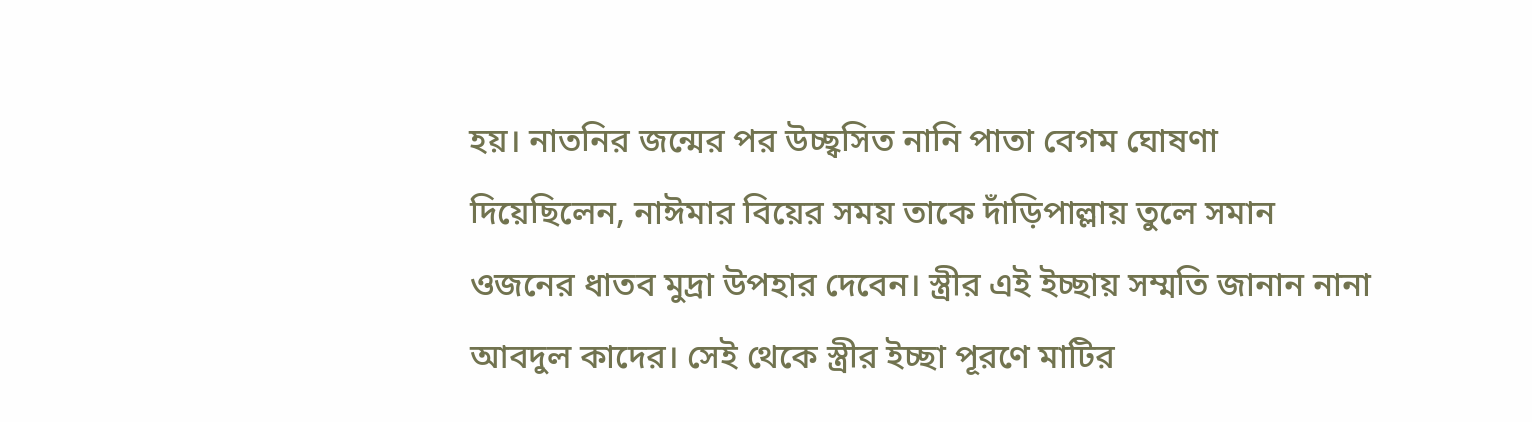হয়। নাতনির জন্মের পর উচ্ছ্বসিত নানি পাতা বেগম ঘোষণা দিয়েছিলেন, নাঈমার বিয়ের সময় তাকে দাঁড়িপাল্লায় তুলে সমান ওজনের ধাতব মুদ্রা উপহার দেবেন। স্ত্রীর এই ইচ্ছায় সম্মতি জানান নানা আবদুল কাদের। সেই থেকে স্ত্রীর ইচ্ছা পূরণে মাটির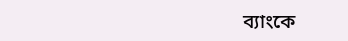ব্যাংকে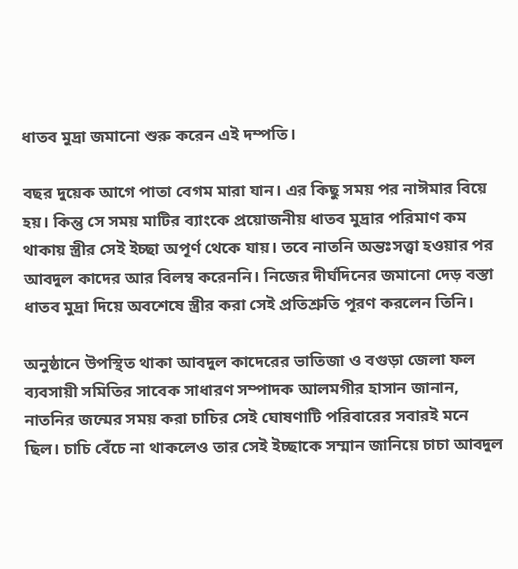ধাতব মুদ্রা জমানো শুরু করেন এই দম্পতি।

বছর দুয়েক আগে পাতা বেগম মারা যান। এর কিছু সময় পর নাঈমার বিয়ে হয়। কিন্তু সে সময় মাটির ব্যাংকে প্রয়োজনীয় ধাতব মুদ্রার পরিমাণ কম থাকায় স্ত্রীর সেই ইচ্ছা অপূর্ণ থেকে যায়। তবে নাতনি অন্তঃসত্ত্বা হওয়ার পর আবদুল কাদের আর বিলম্ব করেননি। নিজের দীর্ঘদিনের জমানো দেড় বস্তা ধাতব মুদ্রা দিয়ে অবশেষে স্ত্রীর করা সেই প্রতিশ্রুতি পূরণ করলেন তিনি।

অনুষ্ঠানে উপস্থিত থাকা আবদুল কাদেরের ভাতিজা ও বগুড়া জেলা ফল ব্যবসায়ী সমিতির সাবেক সাধারণ সম্পাদক আলমগীর হাসান জানান, নাতনির জন্মের সময় করা চাচির সেই ঘোষণাটি পরিবারের সবারই মনে ছিল। চাচি বেঁচে না থাকলেও তার সেই ইচ্ছাকে সম্মান জানিয়ে চাচা আবদুল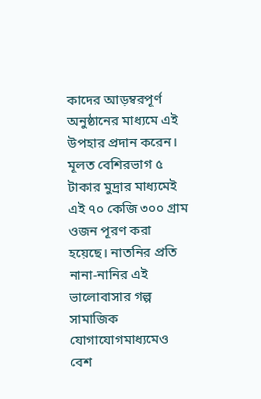কাদের আড়ম্বরপূর্ণ অনুষ্ঠানের মাধ্যমে এই উপহার প্রদান করেন। মূলত বেশিরভাগ ৫ টাকার মুদ্রার মাধ্যমেই এই ৭০ কেজি ৩০০ গ্রাম ওজন পূরণ করা হয়েছে। নাতনির প্রতি নানা-নানির এই ভালোবাসার গল্প সামাজিক যোগাযোগমাধ্যমেও বেশ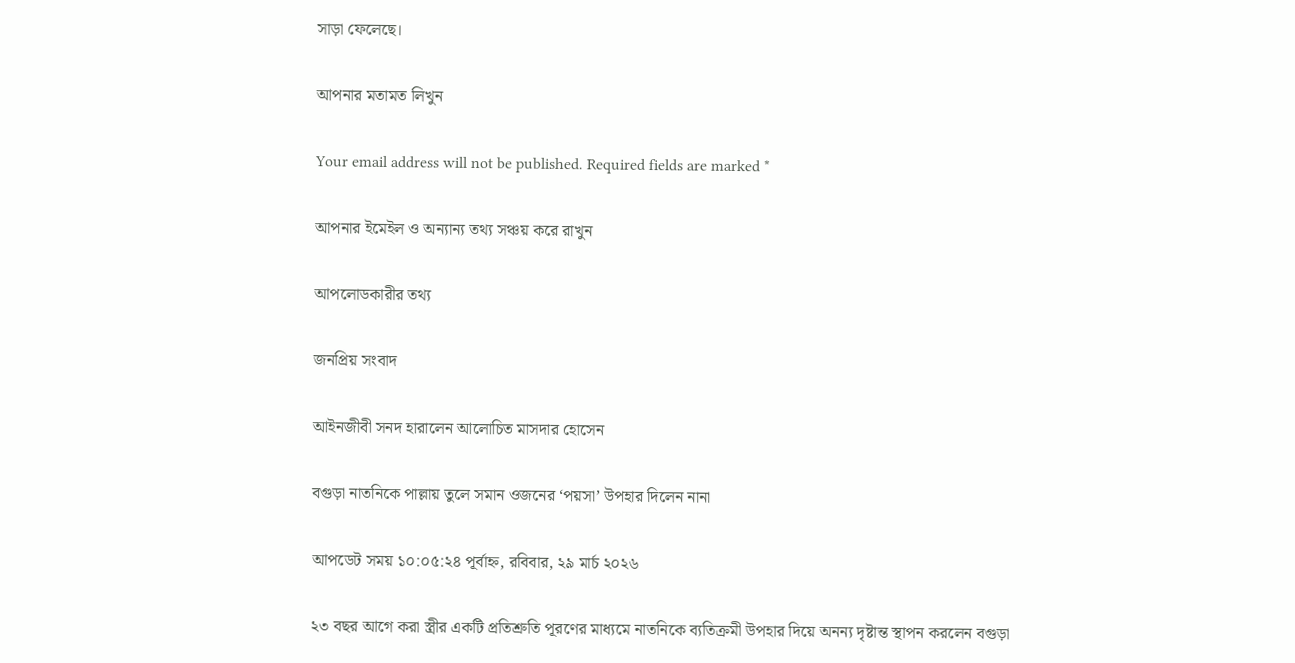সাড়া ফেলেছে।

আপনার মতামত লিখুন

Your email address will not be published. Required fields are marked *

আপনার ইমেইল ও অন্যান্য তথ্য সঞ্চয় করে রাখুন

আপলোডকারীর তথ্য

জনপ্রিয় সংবাদ

আইনজীবী সনদ হারালেন আলোচিত মাসদার হোসেন

বগুড়া নাতনিকে পাল্লায় তুলে সমান ওজনের ‘পয়সা’ উপহার দিলেন নানা

আপডেট সময় ১০:০৫:২৪ পূর্বাহ্ন, রবিবার, ২৯ মার্চ ২০২৬

২৩ বছর আগে করা স্ত্রীর একটি প্রতিশ্রুতি পূরণের মাধ্যমে নাতনিকে ব্যতিক্রমী উপহার দিয়ে অনন্য দৃষ্টান্ত স্থাপন করলেন বগুড়া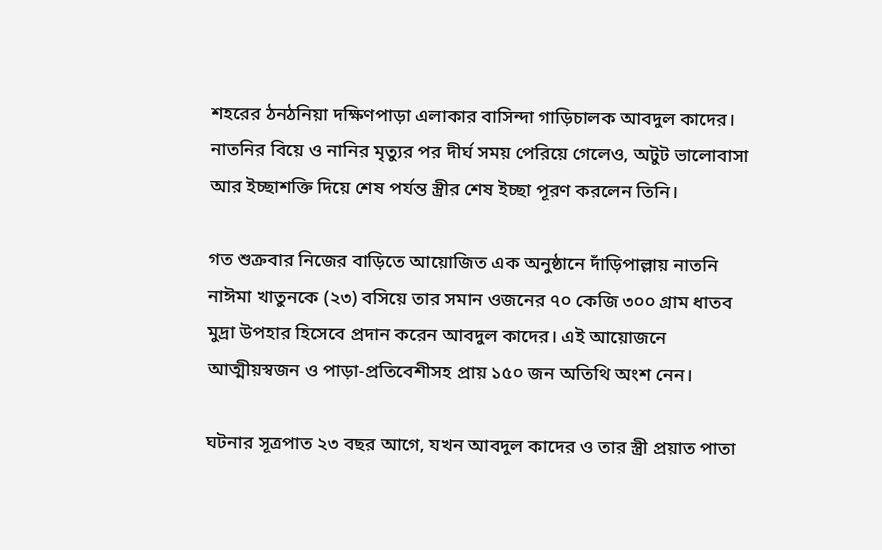শহরের ঠনঠনিয়া দক্ষিণপাড়া এলাকার বাসিন্দা গাড়িচালক আবদুল কাদের। নাতনির বিয়ে ও নানির মৃত্যুর পর দীর্ঘ সময় পেরিয়ে গেলেও, অটুট ভালোবাসা আর ইচ্ছাশক্তি দিয়ে শেষ পর্যন্ত স্ত্রীর শেষ ইচ্ছা পূরণ করলেন তিনি।

গত শুক্রবার নিজের বাড়িতে আয়োজিত এক অনুষ্ঠানে দাঁড়িপাল্লায় নাতনি নাঈমা খাতুনকে (২৩) বসিয়ে তার সমান ওজনের ৭০ কেজি ৩০০ গ্রাম ধাতব মুদ্রা উপহার হিসেবে প্রদান করেন আবদুল কাদের। এই আয়োজনে আত্মীয়স্বজন ও পাড়া-প্রতিবেশীসহ প্রায় ১৫০ জন অতিথি অংশ নেন।

ঘটনার সূত্রপাত ২৩ বছর আগে, যখন আবদুল কাদের ও তার স্ত্রী প্রয়াত পাতা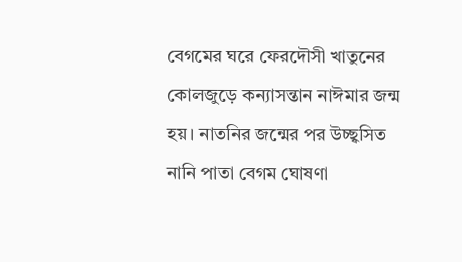বেগমের ঘরে ফেরদৌসী খাতুনের কোলজুড়ে কন্যাসন্তান নাঈমার জন্ম হয়। নাতনির জন্মের পর উচ্ছ্বসিত নানি পাতা বেগম ঘোষণা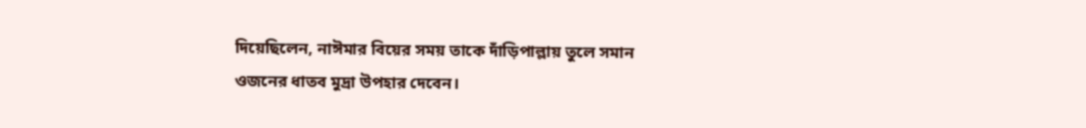দিয়েছিলেন, নাঈমার বিয়ের সময় তাকে দাঁড়িপাল্লায় তুলে সমান ওজনের ধাতব মুদ্রা উপহার দেবেন।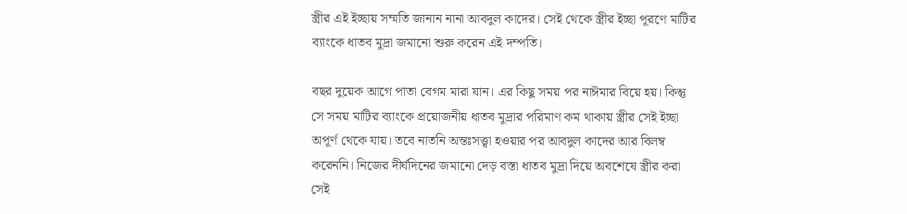স্ত্রীর এই ইচ্ছায় সম্মতি জানান নানা আবদুল কাদের। সেই থেকে স্ত্রীর ইচ্ছা পূরণে মাটির ব্যাংকে ধাতব মুদ্রা জমানো শুরু করেন এই দম্পতি।

বছর দুয়েক আগে পাতা বেগম মারা যান। এর কিছু সময় পর নাঈমার বিয়ে হয়। কিন্তু সে সময় মাটির ব্যাংকে প্রয়োজনীয় ধাতব মুদ্রার পরিমাণ কম থাকায় স্ত্রীর সেই ইচ্ছা অপূর্ণ থেকে যায়। তবে নাতনি অন্তঃসত্ত্বা হওয়ার পর আবদুল কাদের আর বিলম্ব করেননি। নিজের দীর্ঘদিনের জমানো দেড় বস্তা ধাতব মুদ্রা দিয়ে অবশেষে স্ত্রীর করা সেই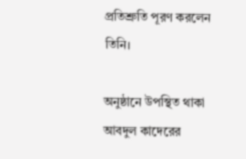প্রতিশ্রুতি পূরণ করলেন তিনি।

অনুষ্ঠানে উপস্থিত থাকা আবদুল কাদেরের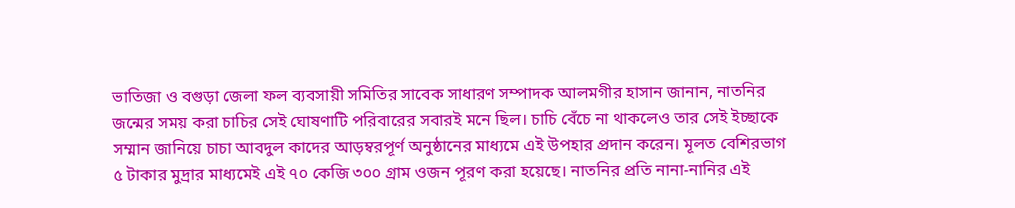ভাতিজা ও বগুড়া জেলা ফল ব্যবসায়ী সমিতির সাবেক সাধারণ সম্পাদক আলমগীর হাসান জানান, নাতনির জন্মের সময় করা চাচির সেই ঘোষণাটি পরিবারের সবারই মনে ছিল। চাচি বেঁচে না থাকলেও তার সেই ইচ্ছাকে সম্মান জানিয়ে চাচা আবদুল কাদের আড়ম্বরপূর্ণ অনুষ্ঠানের মাধ্যমে এই উপহার প্রদান করেন। মূলত বেশিরভাগ ৫ টাকার মুদ্রার মাধ্যমেই এই ৭০ কেজি ৩০০ গ্রাম ওজন পূরণ করা হয়েছে। নাতনির প্রতি নানা-নানির এই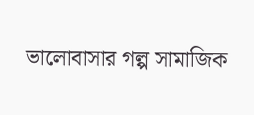ভালোবাসার গল্প সামাজিক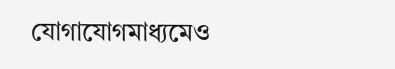যোগাযোগমাধ্যমেও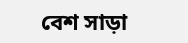বেশ সাড়া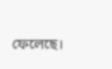ফেলেছে।